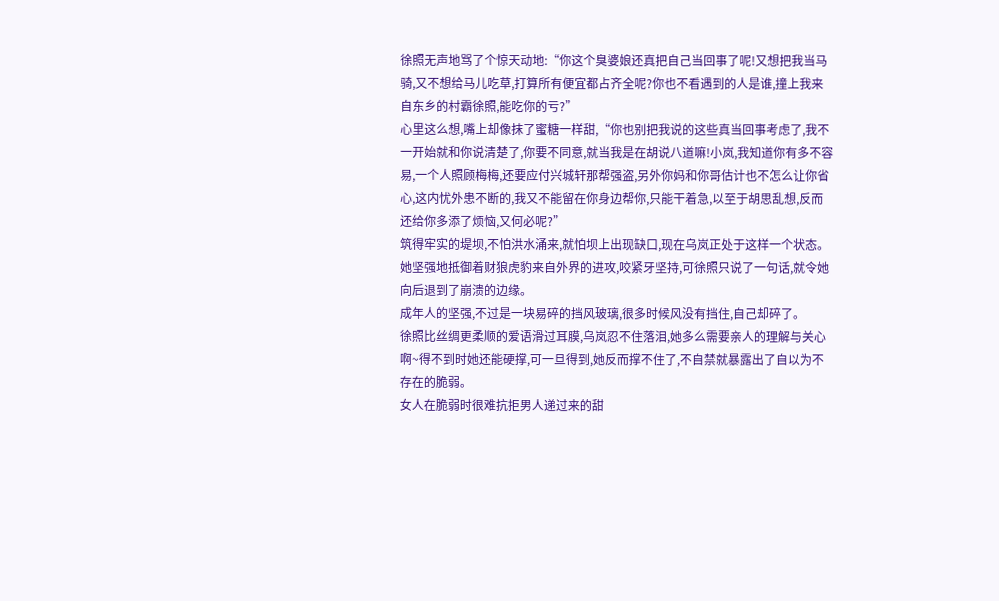徐照无声地骂了个惊天动地:“你这个臭婆娘还真把自己当回事了呢!又想把我当马骑,又不想给马儿吃草,打算所有便宜都占齐全呢?你也不看遇到的人是谁,撞上我来自东乡的村霸徐照,能吃你的亏?”
心里这么想,嘴上却像抹了蜜糖一样甜,“你也别把我说的这些真当回事考虑了,我不一开始就和你说清楚了,你要不同意,就当我是在胡说八道嘛!小岚,我知道你有多不容易,一个人照顾梅梅,还要应付兴城轩那帮强盗,另外你妈和你哥估计也不怎么让你省心,这内忧外患不断的,我又不能留在你身边帮你,只能干着急,以至于胡思乱想,反而还给你多添了烦恼,又何必呢?”
筑得牢实的堤坝,不怕洪水涌来,就怕坝上出现缺口,现在乌岚正处于这样一个状态。
她坚强地抵御着财狼虎豹来自外界的进攻,咬紧牙坚持,可徐照只说了一句话,就令她向后退到了崩溃的边缘。
成年人的坚强,不过是一块易碎的挡风玻璃,很多时候风没有挡住,自己却碎了。
徐照比丝绸更柔顺的爱语滑过耳膜,乌岚忍不住落泪,她多么需要亲人的理解与关心啊~得不到时她还能硬撑,可一旦得到,她反而撑不住了,不自禁就暴露出了自以为不存在的脆弱。
女人在脆弱时很难抗拒男人递过来的甜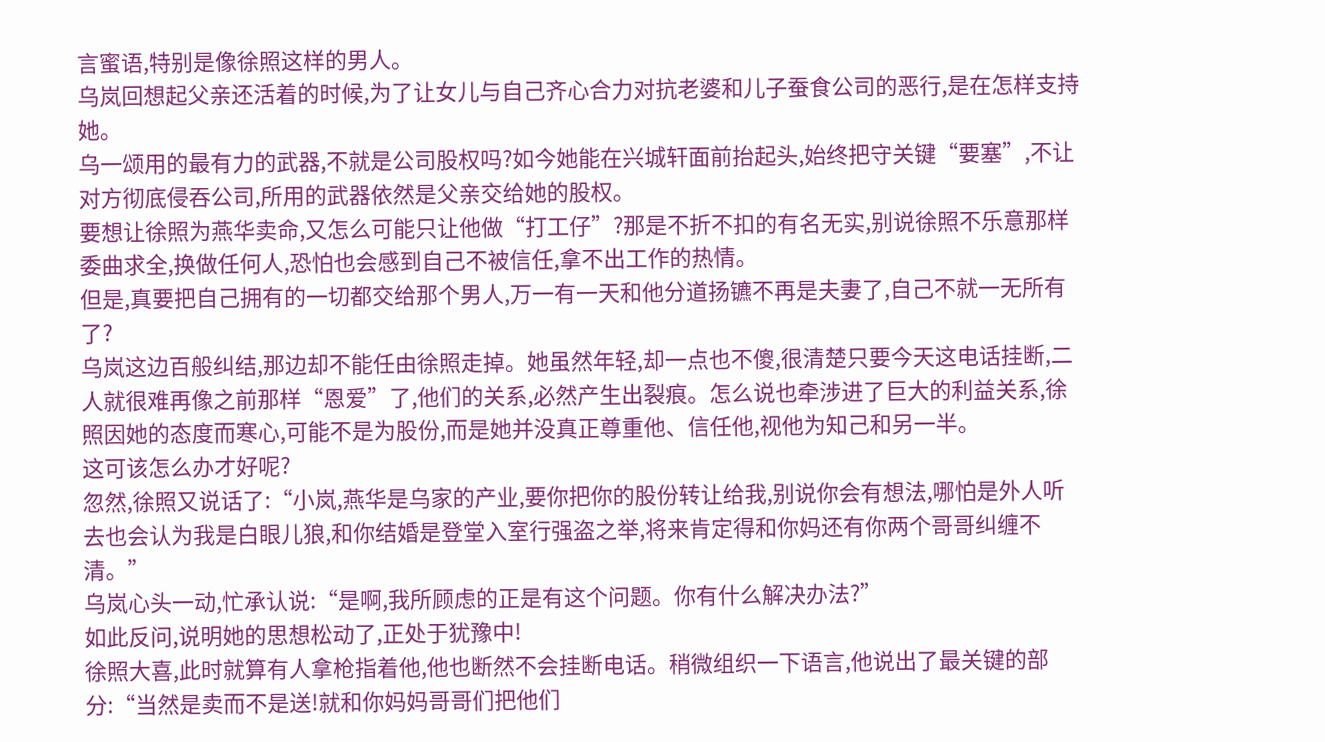言蜜语,特别是像徐照这样的男人。
乌岚回想起父亲还活着的时候,为了让女儿与自己齐心合力对抗老婆和儿子蚕食公司的恶行,是在怎样支持她。
乌一颂用的最有力的武器,不就是公司股权吗?如今她能在兴城轩面前抬起头,始终把守关键“要塞”,不让对方彻底侵吞公司,所用的武器依然是父亲交给她的股权。
要想让徐照为燕华卖命,又怎么可能只让他做“打工仔”?那是不折不扣的有名无实,别说徐照不乐意那样委曲求全,换做任何人,恐怕也会感到自己不被信任,拿不出工作的热情。
但是,真要把自己拥有的一切都交给那个男人,万一有一天和他分道扬镳不再是夫妻了,自己不就一无所有了?
乌岚这边百般纠结,那边却不能任由徐照走掉。她虽然年轻,却一点也不傻,很清楚只要今天这电话挂断,二人就很难再像之前那样“恩爱”了,他们的关系,必然产生出裂痕。怎么说也牵涉进了巨大的利益关系,徐照因她的态度而寒心,可能不是为股份,而是她并没真正尊重他、信任他,视他为知己和另一半。
这可该怎么办才好呢?
忽然,徐照又说话了:“小岚,燕华是乌家的产业,要你把你的股份转让给我,别说你会有想法,哪怕是外人听去也会认为我是白眼儿狼,和你结婚是登堂入室行强盗之举,将来肯定得和你妈还有你两个哥哥纠缠不清。”
乌岚心头一动,忙承认说:“是啊,我所顾虑的正是有这个问题。你有什么解决办法?”
如此反问,说明她的思想松动了,正处于犹豫中!
徐照大喜,此时就算有人拿枪指着他,他也断然不会挂断电话。稍微组织一下语言,他说出了最关键的部分:“当然是卖而不是送!就和你妈妈哥哥们把他们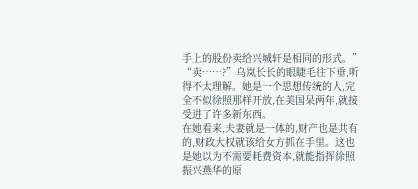手上的股份卖给兴城轩是相同的形式。”
“卖……?”乌岚长长的眼睫毛往下垂,听得不太理解。她是一个思想传统的人,完全不似徐照那样开放,在美国呆两年,就接受进了许多新东西。
在她看来,夫妻就是一体的,财产也是共有的,财政大权就该给女方抓在手里。这也是她以为不需要耗费资本,就能指挥徐照振兴燕华的原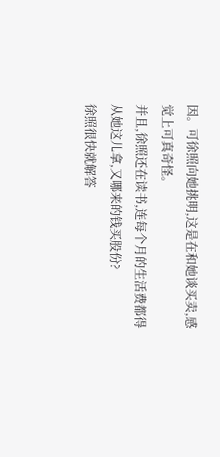因。可徐照向她挑明,这是在和她谈买卖,感觉上可真奇怪。
并且,徐照还在读书,连每个月的生活费都得从她这儿拿,又哪来的钱买股份?
徐照很快就解答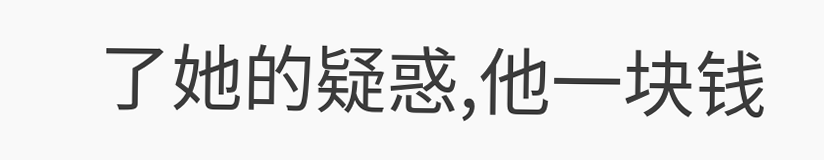了她的疑惑,他一块钱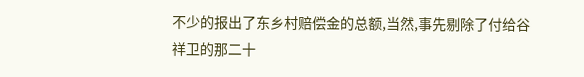不少的报出了东乡村赔偿金的总额,当然,事先剔除了付给谷祥卫的那二十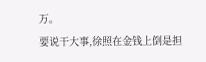万。
要说干大事,徐照在金钱上倒是担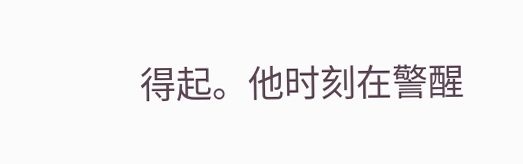得起。他时刻在警醒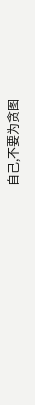自己,不要为贪图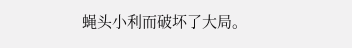蝇头小利而破坏了大局。